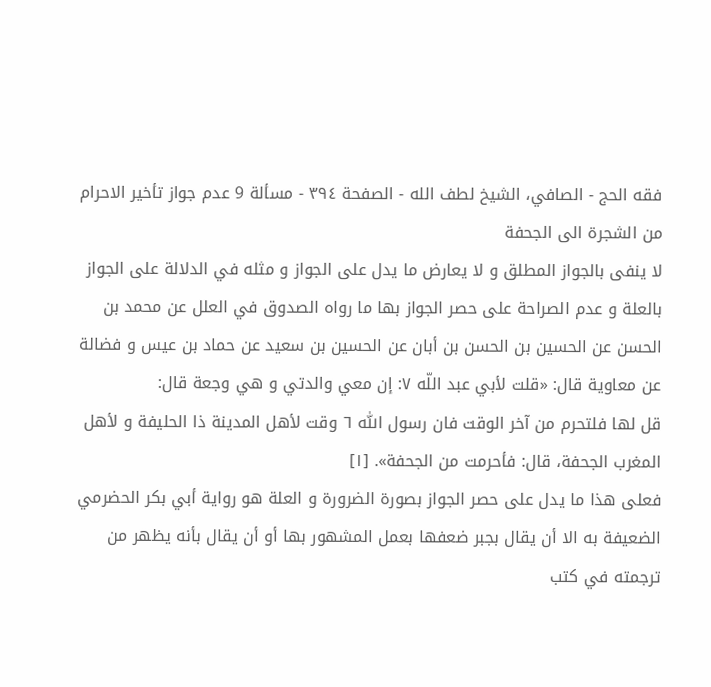فقه الحج - الصافي، الشيخ لطف الله - الصفحة ٣٩٤ - مسألة 9 عدم جواز تأخير الاحرام من الشجرة الى الجحفة
لا ينفى بالجواز المطلق و لا يعارض ما يدل على الجواز و مثله في الدلالة على الجواز بالعلة و عدم الصراحة على حصر الجواز بها ما رواه الصدوق في العلل عن محمد بن الحسن عن الحسين بن الحسن بن أبان عن الحسين بن سعيد عن حماد بن عيس و فضالة عن معاوية قال: «قلت لأبي عبد اللّه ٧: إن معي والدتي و هي وجعة قال:
قل لها فلتحرم من آخر الوقت فان رسول اللّٰه ٦ وقت لأهل المدينة ذا الحليفة و لأهل المغرب الجحفة، قال: فأحرمت من الجحفة». [١]
فعلى هذا ما يدل على حصر الجواز بصورة الضرورة و العلة هو رواية أبي بكر الحضرمي الضعيفة به الا أن يقال بجبر ضعفها بعمل المشهور بها أو أن يقال بأنه يظهر من ترجمته في كتب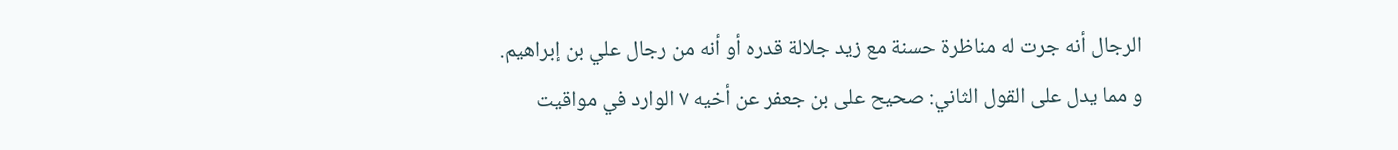الرجال أنه جرت له مناظرة حسنة مع زيد جلالة قدره أو أنه من رجال علي بن إبراهيم.
و مما يدل على القول الثاني: صحيح على بن جعفر عن أخيه ٧ الوارد في مواقيت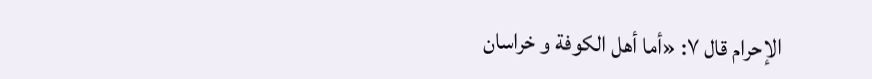الإحرام قال ٧: «أما أهل الكوفة و خراسان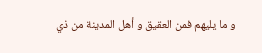و ما يليهم فمن العقيق و أهل المدينة من ذي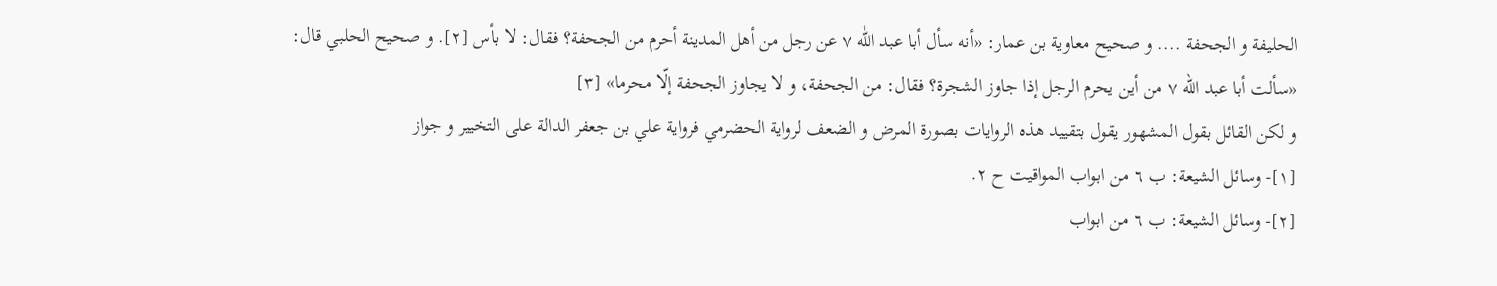الحليفة و الجحفة .... و صحيح معاوية بن عمار: «أنه سأل أبا عبد اللّٰه ٧ عن رجل من أهل المدينة أحرم من الجحفة؟ فقال: لا بأس [٢]. و صحيح الحلبي قال: «سألت أبا عبد اللّه ٧ من أين يحرم الرجل إذا جاوز الشجرة؟ فقال: من الجحفة، و لا يجاوز الجحفة إلّا محرما» [٣]
و لكن القائل بقول المشهور يقول بتقييد هذه الروايات بصورة المرض و الضعف لرواية الحضرمي فرواية علي بن جعفر الدالة على التخيير و جواز
[١]- وسائل الشيعة: ب ٦ من ابواب المواقيت ح ٢.
[٢]- وسائل الشيعة: ب ٦ من ابواب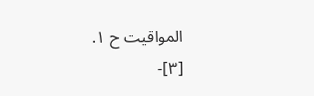المواقيت ح ١.
[٣]-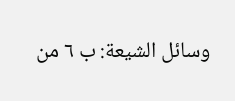وسائل الشيعة: ب ٦ من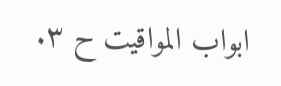ابواب المواقيت ح ٣.